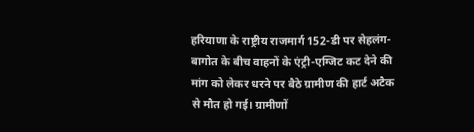हरियाणा के राष्ट्रीय राजमार्ग 152-डी पर सेहलंग-बागोत के बीच वाहनों के एंट्री-एग्जिट कट देने की मांग को लेकर धरने पर बैठे ग्रामीण की हार्ट अटैक से मौत हो गई। ग्रामीणों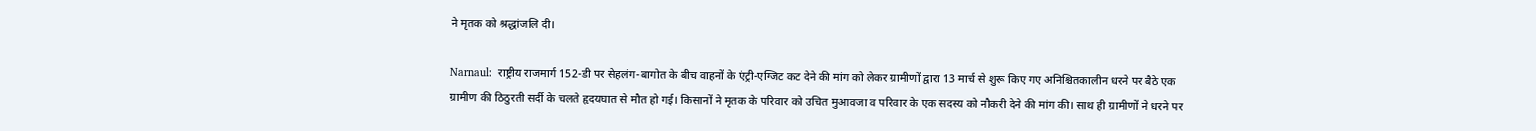ने मृतक को श्रद्धांजलि दी।

Narnaul:  राष्ट्रीय राजमार्ग 152-डी पर सेहलंग-बागोत के बीच वाहनों के एंट्री-एग्जिट कट देने की मांग को लेकर ग्रामीणों द्वारा 13 मार्च से शुरू किए गए अनिश्चितकालीन धरने पर बैठे एक ग्रामीण की ठिठुरती सर्दी के चलते हृदयघात से मौत हो गई। किसानों ने मृतक के परिवार को उचित मुआवजा व परिवार के एक सदस्य को नौकरी देने की मांग की। साथ ही ग्रामीणों ने धरने पर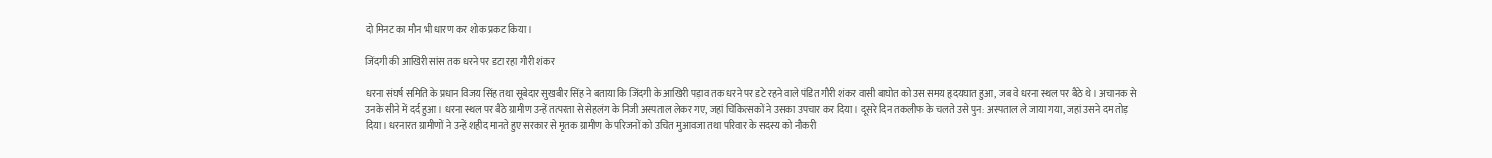दो मिनट का मौन भी धारण कर शोक प्रकट किया।

जिंदगी की आखिरी सांस तक धरने पर डटा रहा गौरी शंकर

धरना संघर्ष समिति के प्रधान विजय सिंह तथा सूबेदार सुखबीर सिंह ने बताया कि जिंदगी के आखिरी पड़ाव तक धरने पर डटे रहने वाले पंडित गौरी शंकर वासी बाघोत को उस समय हृदयघात हुआ, जब वे धरना स्थल पर बैठे थे। अचानक से उनके सीने में दर्द हुआ। धरना स्थल पर बैठे ग्रामीण उन्हें तत्परता से सेहलंग के निजी अस्पताल लेकर गए, जहां चिकित्सकों ने उसका उपचार कर दिया। दूसरे दिन तकलीफ के चलते उसे पुन: अस्पताल ले जाया गया, जहां उसने दम तोड़ दिया। धरनारत ग्रामीणों ने उन्हें शहीद मानते हुए सरकार से मृतक ग्रामीण के परिजनों को उचित मुआवजा तथा परिवार के सदस्य को नौकरी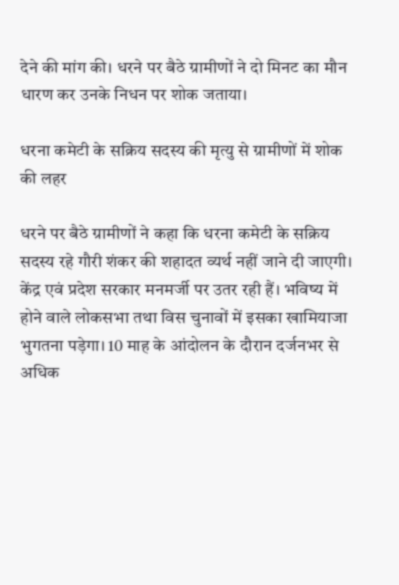देने की मांग की। धरने पर बैठे ग्रामीणों ने दो मिनट का मौन धारण कर उनके निधन पर शोक जताया।

धरना कमेटी के सक्रिय सदस्य की मृत्यु से ग्रामीणों में शोक की लहर

धरने पर बैठे ग्रामीणों ने कहा कि धरना कमेटी के सक्रिय सदस्य रहे गौरी शंकर की शहादत व्यर्थ नहीं जाने दी जाएगी। केंद्र एवं प्रदेश सरकार मनमर्जी पर उतर रही हैं। भविष्य में होने वाले लोकसभा तथा विस चुनावों में इसका खामियाजा भुगतना पड़ेगा। 10 माह के आंदोलन के दौरान दर्जनभर से अधिक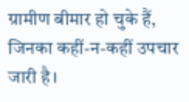ग्रामीण बीमार हो चुके हैं, जिनका कहीं-न-कहीं उपचार जारी है।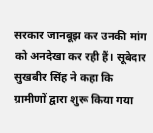सरकार जानबूझ कर उनकी मांग को अनदेखा कर रही हैं। सूबेदार सुखबीर सिंह ने कहा कि ग्रामीणों द्वारा शुरू किया गया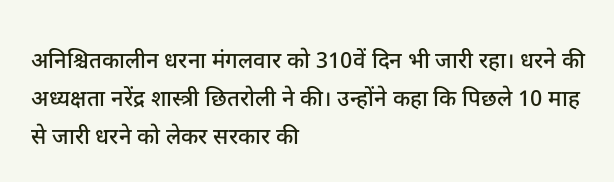अनिश्चितकालीन धरना मंगलवार को 310वें दिन भी जारी रहा। धरने की अध्यक्षता नरेंद्र शास्त्री छितरोली ने की। उन्होंने कहा कि पिछले 10 माह से जारी धरने को लेकर सरकार की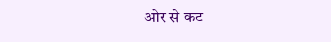ओर से कट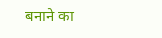बनाने का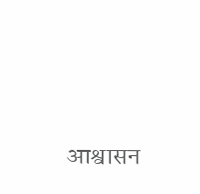आश्वासन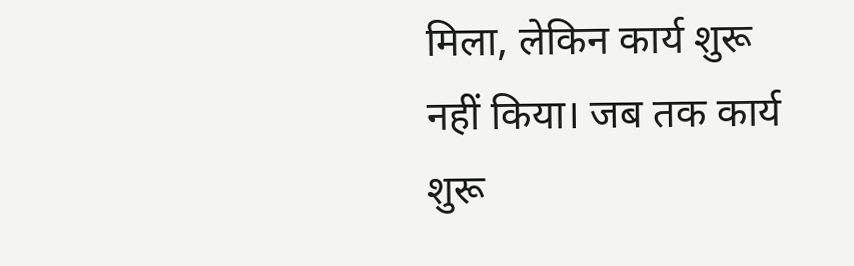मिला, लेकिन कार्य शुरू नहीं किया। जब तक कार्य शुरू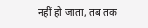नहीं हो जाता, तब तक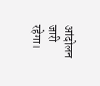आंदोलन जारी रहेगा।